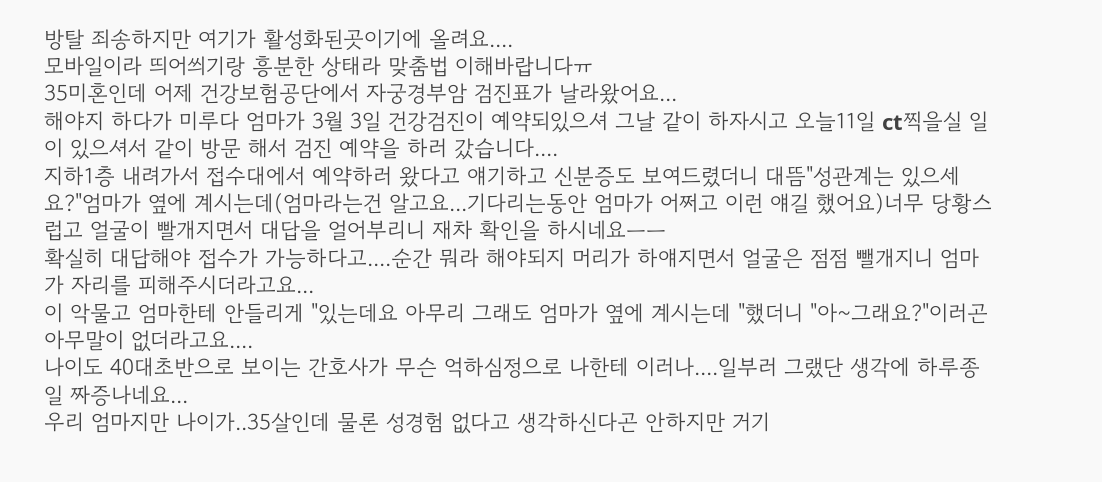방탈 죄송하지만 여기가 활성화된곳이기에 올려요....
모바일이라 띄어씌기랑 흥분한 상태라 맞춤법 이해바랍니다ㅠ
35미혼인데 어제 건강보험공단에서 자궁경부암 검진표가 날라왔어요...
해야지 하다가 미루다 엄마가 3월 3일 건강검진이 예약되있으셔 그날 같이 하자시고 오늘11일 ct찍을실 일이 있으셔서 같이 방문 해서 검진 예약을 하러 갔습니다....
지하1층 내려가서 접수대에서 예약하러 왔다고 얘기하고 신분증도 보여드렸더니 대뜸"성관계는 있으세요?"엄마가 옆에 계시는데(엄마라는건 알고요...기다리는동안 엄마가 어쩌고 이런 얘길 했어요)너무 당황스럽고 얼굴이 빨개지면서 대답을 얼어부리니 재차 확인을 하시네요ㅡㅡ
확실히 대답해야 접수가 가능하다고....순간 뭐라 해야되지 머리가 하얘지면서 얼굴은 점점 뺄개지니 엄마가 자리를 피해주시더라고요...
이 악물고 엄마한테 안들리게 "있는데요 아무리 그래도 엄마가 옆에 계시는데 "했더니 "아~그래요?"이러곤 아무말이 없더라고요....
나이도 40대초반으로 보이는 간호사가 무슨 억하심정으로 나한테 이러나....일부러 그랬단 생각에 하루종일 짜증나네요...
우리 엄마지만 나이가..35살인데 물론 성경험 없다고 생각하신다곤 안하지만 거기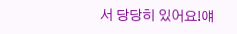서 당당히 있어요!얘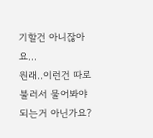기할건 아니잖아요...
원래..이런건 따로 불러서 물어봐야 되는거 아닌가요?